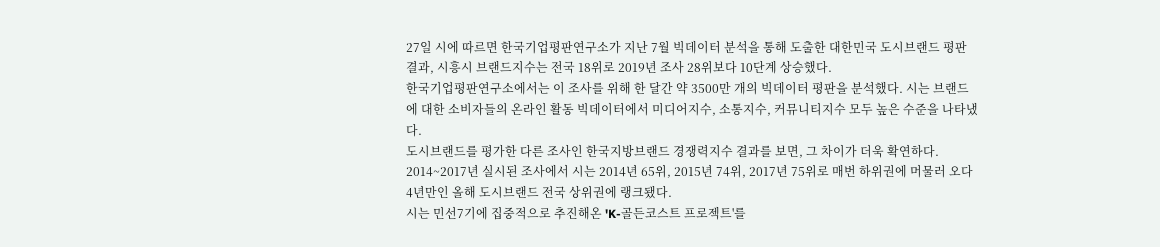27일 시에 따르면 한국기업평판연구소가 지난 7월 빅데이터 분석을 통해 도출한 대한민국 도시브랜드 평판 결과, 시흥시 브랜드지수는 전국 18위로 2019년 조사 28위보다 10단계 상승했다.
한국기업평판연구소에서는 이 조사를 위해 한 달간 약 3500만 개의 빅데이터 평판을 분석했다. 시는 브랜드에 대한 소비자들의 온라인 활동 빅데이터에서 미디어지수, 소통지수, 커뮤니티지수 모두 높은 수준을 나타냈다.
도시브랜드를 평가한 다른 조사인 한국지방브랜드 경쟁력지수 결과를 보면, 그 차이가 더욱 확연하다.
2014~2017년 실시된 조사에서 시는 2014년 65위, 2015년 74위, 2017년 75위로 매번 하위권에 머물러 오다 4년만인 올해 도시브랜드 전국 상위권에 랭크됐다.
시는 민선7기에 집중적으로 추진해온 'K-골든코스트 프로젝트'를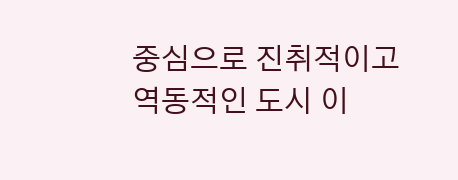중심으로 진취적이고 역동적인 도시 이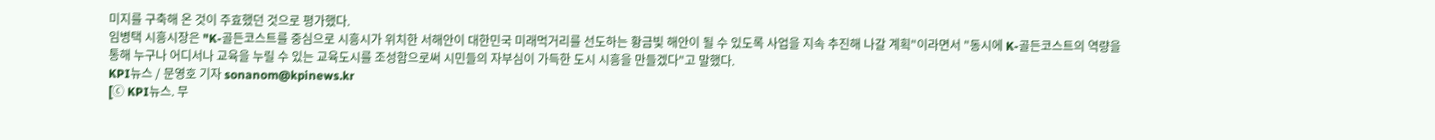미지를 구축해 온 것이 주효했던 것으로 평가했다.
임병택 시흥시장은 "K-골든코스트를 중심으로 시흥시가 위치한 서해안이 대한민국 미래먹거리를 선도하는 황금빛 해안이 될 수 있도록 사업을 지속 추진해 나갈 계획"이라면서 "동시에 K-골든코스트의 역량을 통해 누구나 어디서나 교육을 누릴 수 있는 교육도시를 조성함으로써 시민들의 자부심이 가득한 도시 시흥을 만들겠다"고 말했다.
KPI뉴스 / 문영호 기자 sonanom@kpinews.kr
[ⓒ KPI뉴스. 무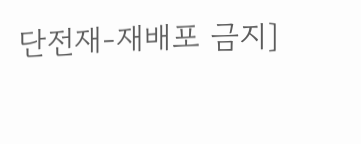단전재-재배포 금지]